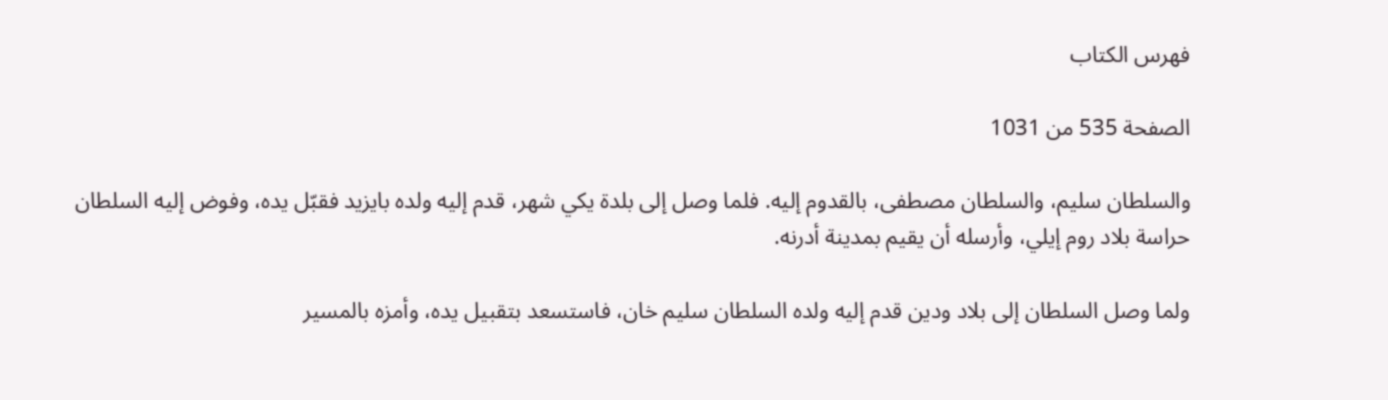فهرس الكتاب

الصفحة 535 من 1031

والسلطان سليم، والسلطان مصطفى، بالقدوم إليه. فلما وصل إلى بلدة يكي شهر، قدم إليه ولده بايزيد فقبّل يده، وفوض إليه السلطان حراسة بلاد روم إيلي، وأرسله أن يقيم بمدينة أدرنه.

ولما وصل السلطان إلى بلاد ودين قدم إليه ولده السلطان سليم خان، فاستسعد بتقبيل يده، وأمزه بالمسير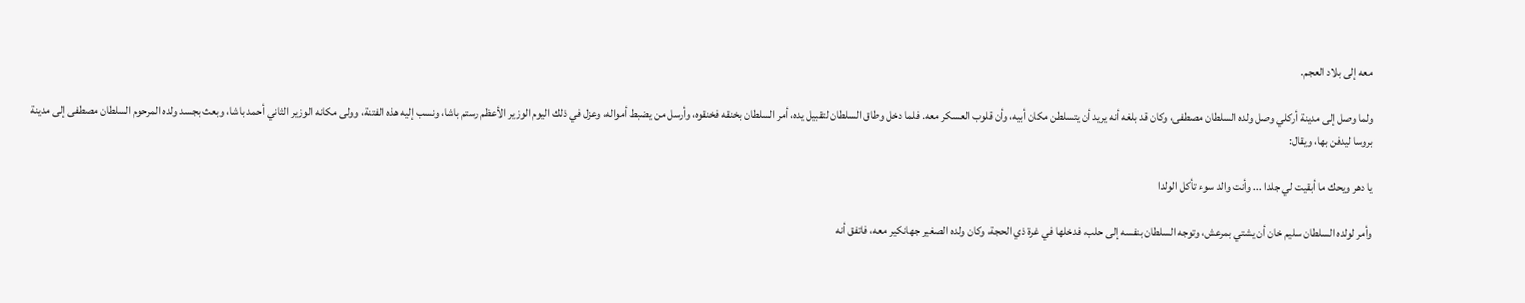معه إلى بلاد العجم.

ولما وصل إلى مدينة أركلي وصل ولده السلطان مصطفى، وكان قد بلغه أنه يريد أن يتسلطن مكان أبيه، وأن قلوب العسكر معه. فلما دخل وطاق السلطان لتقبيل يده، أمر السلطان بخنقه فخنقوه، وأرسل من يضبط أمواله، وعزل في ذلك اليوم الوزير الأعظم رستم باشا، ونسب إليه هذه الفتنة، وولى مكانه الوزير الثاني أحمد باشا، وبعث بجسد ولده المرحوم السلطان مصطفى إلى مدينة بروسا ليدفن بها، ويقال:

يا دهر ويحك ما أبقيت لي جلدا ... وأنت والد سوء تأكل الولدا

وأمر لولده السلطان سليم خان أن يشتي بمرعش، وتوجه السلطان بنفسه إلى حلب، فدخلها في غرة ذي الحجة، وكان ولده الصغير جهانكير معه، فاتفق أنه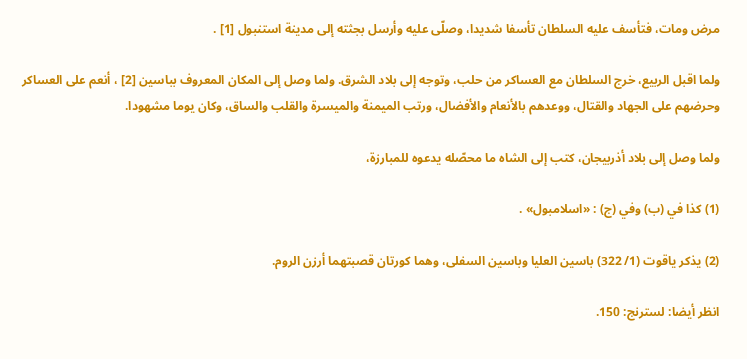مرض ومات، فتأسف عليه السلطان تأسفا شديدا، وصلّى عليه وأرسل بجثته إلى مدينة استنبول [1] .

ولما اقبل الربيع، خرج السلطان مع العساكر من حلب، وتوجه إلى بلاد الشرق. ولما وصل إلى المكان المعروف بباسين [2] ، أنعم على العساكر وحرضهم على الجهاد والقتال، ووعدهم بالأنعام والأفضال، ورتب الميمنة والميسرة والقلب والساق، وكان يوما مشهودا.

ولما وصل إلى بلاد أذربيجان، كتب إلى الشاه ما محصّله يدعوه للمبارزة،

(1) كذا في (ب) وفي (ج) : «اسلامبول» .

(2) يذكر ياقوت (1/ 322) باسين العليا وباسين السفلى، وهما كورتان قصبتهما أرزن الروم.

انظر أيضا: لسترنج: 150.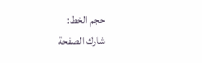حجم الخط:
شارك الصفحة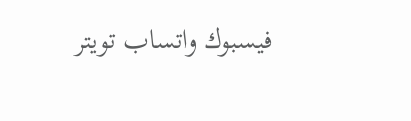فيسبوك واتساب تويتر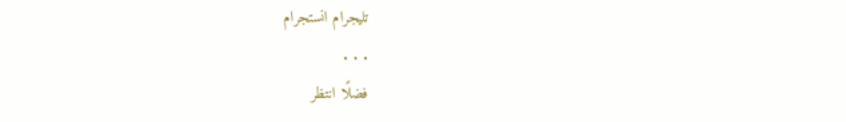تليجرام انستجرام
. . .
فضلًا انتظر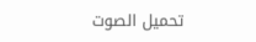تحميل الصوت